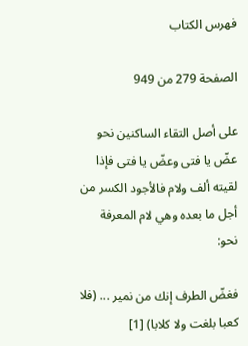فهرس الكتاب

الصفحة 279 من 949

على أصل التقاء الساكنين نحو عضّ يا فتى وعضّ يا فتى فإذا لقيته ألف ولام فالأجود الكسر من أجل ما بعده وهي لام المعرفة نحو:

فغضّ الطرف إنك من نمير ... (فلا كعبا بلغت ولا كلابا) [1]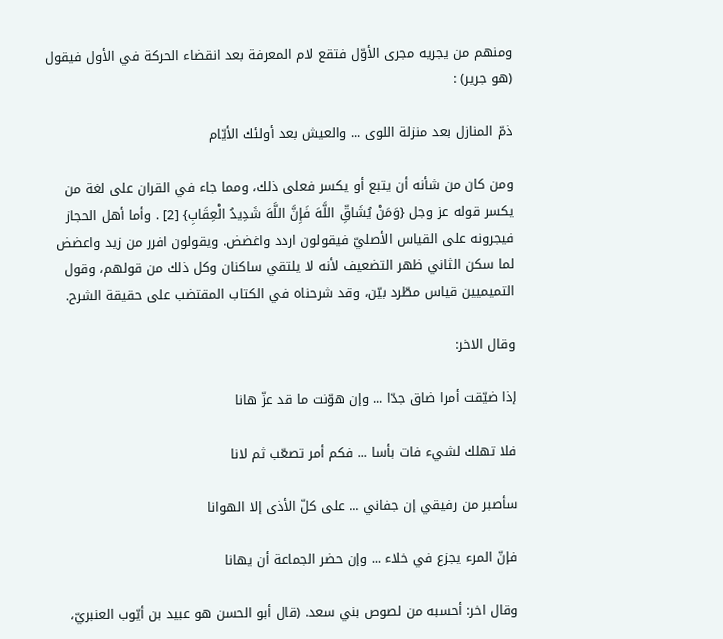ومنهم من يجريه مجرى الأوّل فتقع لام المعرفة بعد انقضاء الحركة في الأول فيقول (هو جرير) :

ذمّ المنازل بعد منزلة اللوى ... والعيش بعد أولئك الأيّام

ومن كان من شأنه أن يتبع أو يكسر فعلى ذلك، ومما جاء في القران على لغة من يكسر قوله عز وجل {وَمَنْ يُشَاقِّ اللَّهَ فَإِنَّ اللَّهَ شَدِيدُ الْعِقَابِ} [2] . وأما أهل الحجاز فيجرونه على القياس الأصليّ فيقولون اردد واغضض. ويقولون افرر من زيد واعضض لما سكن الثاني ظهر التضعيف لأنه لا يلتقي ساكنان وكل ذلك من قولهم، وقول التميميين قياس مطّرد بيّن، وقد شرحناه في الكتاب المقتضب على حقيقة الشرح.

وقال الاخر:

إذا ضيّقت أمرا ضاق جدّا ... وإن هوّنت ما قد عزّ هانا

فلا تهلك لشيء فات بأسا ... فكم أمر تصعّب ثم لانا

سأصبر من رفيقي إن جفاني ... على كلّ الأذى إلا الهوانا

فإنّ المرء يجزع في خلاء ... وإن حضر الجماعة أن يهانا

وقال اخر: أحسبه من لصوص بني سعد. (قال أبو الحسن هو عبيد بن أيّوب العنبريّ،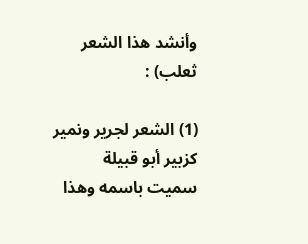وأنشد هذا الشعر ثعلب) :

(1) الشعر لجرير ونمير كزبير أبو قبيلة سميت باسمه وهذا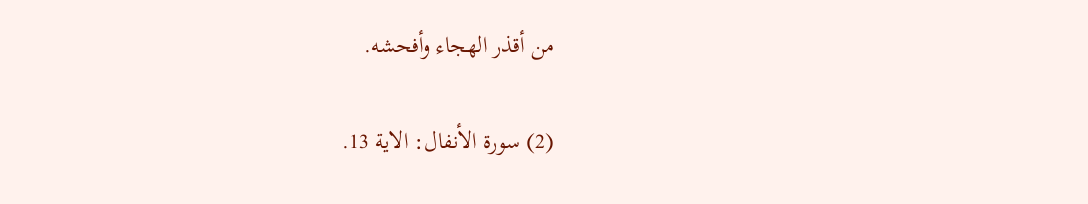من أقذر الهجاء وأفحشه.

(2) سورة الأنفال: الاية 13.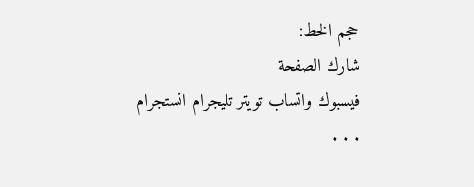حجم الخط:
شارك الصفحة
فيسبوك واتساب تويتر تليجرام انستجرام
. . .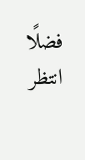فضلًا انتظر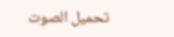تحميل الصوت